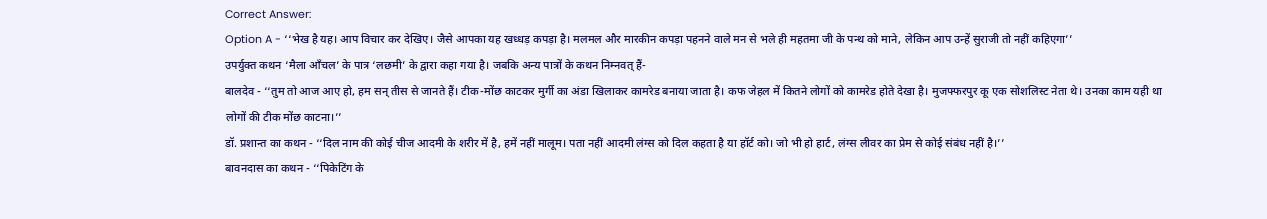Correct Answer:
Option A - ‘‘भेख है यह। आप विचार कर देखिए। जैसे आपका यह खध्धड़ कपड़ा है। मलमल और मारकीन कपड़ा पहनने वाले मन से भले ही महतमा जी के पन्थ को माने, लेकिन आप उन्हें सुराजी तो नहीं कहिएगा’’
उपर्युक्त कथन ‘मैला आँचल’ के पात्र ‘लछमी’ के द्वारा कहा गया है। जबकि अन्य पात्रों के कथन निम्नवत् हैं-
बालदेव - ‘‘तुम तो आज आए हो, हम सन् तीस से जानते हैं। टीक-मोंछ काटकर मुर्गी का अंडा खिलाकर कामरेड बनाया जाता है। कफ जेहल में कितने लोगों को कामरेड होते देखा है। मुजफ्फरपुर कू एक सोशलिस्ट नेता थे। उनका काम यही था लोगों की टीक मोंछ काटना।’’
डॉ. प्रशान्त का कथन - ‘‘दिल नाम की कोई चीज आदमी के शरीर में है, हमें नहीं मालूम। पता नहीं आदमी लंग्स को दिल कहता है या हॉर्ट को। जो भी हो हार्ट, लंग्स लीवर का प्रेम से कोई संबंध नहीं है।’’
बावनदास का कथन - ‘‘पिकेटिंग के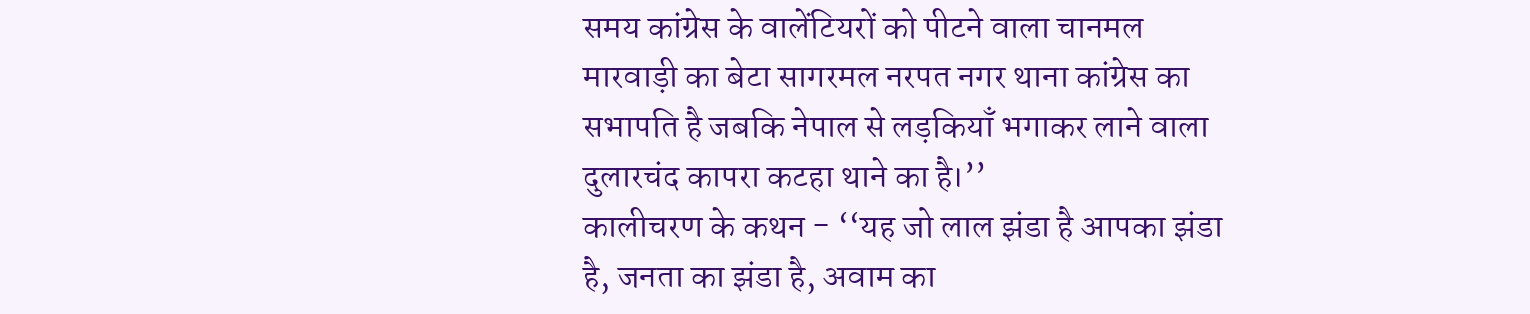समय कांग्रेस के वालेंटियरों को पीटने वाला चानमल मारवाड़ी का बेटा सागरमल नरपत नगर थाना कांग्रेस का सभापति है जबकि नेपाल से लड़कियाँ भगाकर लाने वाला दुलारचंद कापरा कटहा थाने का है।’’
कालीचरण के कथन - ‘‘यह जो लाल झंडा है आपका झंडा है, जनता का झंडा है, अवाम का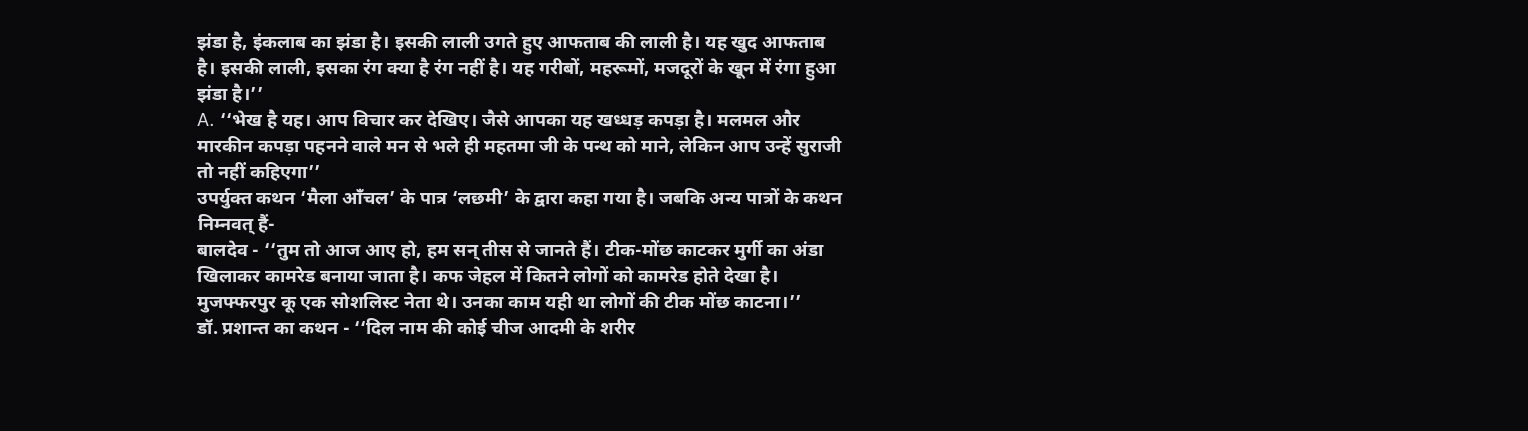झंडा है, इंकलाब का झंडा है। इसकी लाली उगते हुए आफताब की लाली है। यह खुद आफताब है। इसकी लाली, इसका रंग क्या है रंग नहीं है। यह गरीबों, महरूमों, मजदूरों के खून में रंगा हुआ झंडा है।’’
A. ‘‘भेख है यह। आप विचार कर देखिए। जैसे आपका यह खध्धड़ कपड़ा है। मलमल और मारकीन कपड़ा पहनने वाले मन से भले ही महतमा जी के पन्थ को माने, लेकिन आप उन्हें सुराजी तो नहीं कहिएगा’’
उपर्युक्त कथन ‘मैला आँचल’ के पात्र ‘लछमी’ के द्वारा कहा गया है। जबकि अन्य पात्रों के कथन निम्नवत् हैं-
बालदेव - ‘‘तुम तो आज आए हो, हम सन् तीस से जानते हैं। टीक-मोंछ काटकर मुर्गी का अंडा खिलाकर कामरेड बनाया जाता है। कफ जेहल में कितने लोगों को कामरेड होते देखा है। मुजफ्फरपुर कू एक सोशलिस्ट नेता थे। उनका काम यही था लोगों की टीक मोंछ काटना।’’
डॉ. प्रशान्त का कथन - ‘‘दिल नाम की कोई चीज आदमी के शरीर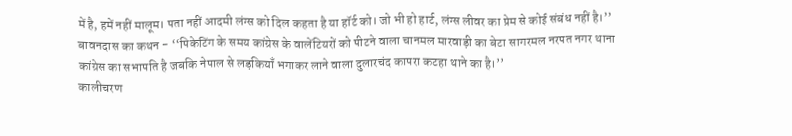में है, हमें नहीं मालूम। पता नहीं आदमी लंग्स को दिल कहता है या हॉर्ट को। जो भी हो हार्ट, लंग्स लीवर का प्रेम से कोई संबंध नहीं है।’’
बावनदास का कथन - ‘‘पिकेटिंग के समय कांग्रेस के वालेंटियरों को पीटने वाला चानमल मारवाड़ी का बेटा सागरमल नरपत नगर थाना कांग्रेस का सभापति है जबकि नेपाल से लड़कियाँ भगाकर लाने वाला दुलारचंद कापरा कटहा थाने का है।’’
कालीचरण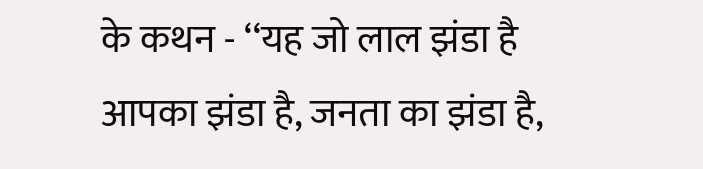के कथन - ‘‘यह जो लाल झंडा है आपका झंडा है, जनता का झंडा है,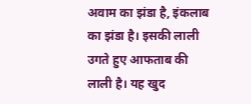अवाम का झंडा है, इंकलाब का झंडा है। इसकी लाली उगते हुए आफताब की लाली है। यह खुद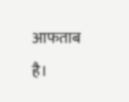आफताब है।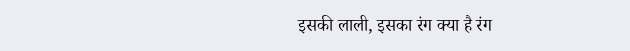इसकी लाली, इसका रंग क्या है रंग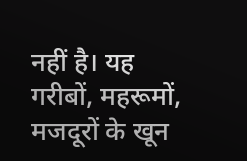नहीं है। यह गरीबों, महरूमों, मजदूरों के खून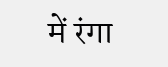में रंगा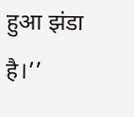हुआ झंडा है।’’